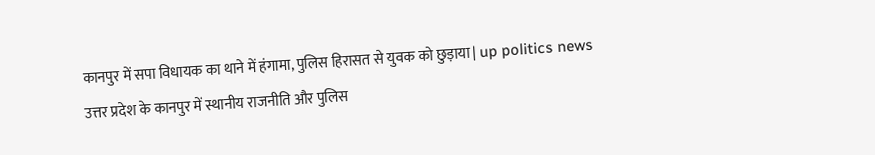कानपुर में सपा विधायक का थाने में हंगामा, पुलिस हिरासत से युवक को छुड़ाया | up politics news
उत्तर प्रदेश के कानपुर में स्थानीय राजनीति और पुलिस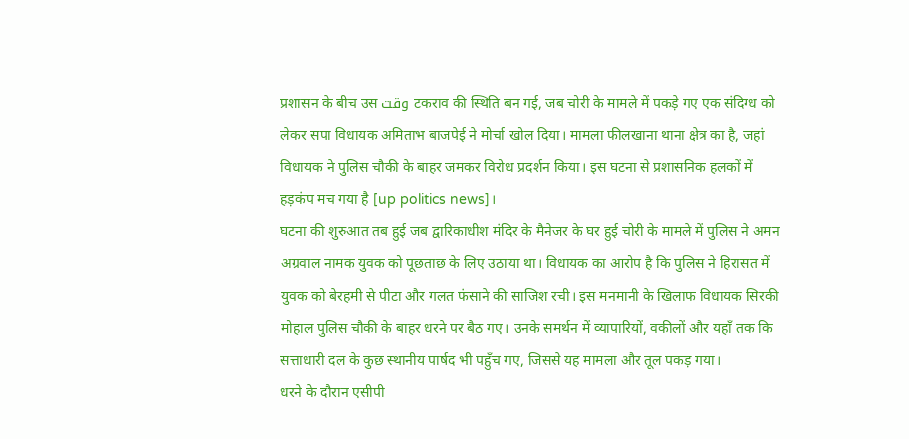प्रशासन के बीच उस وقت टकराव की स्थिति बन गई, जब चोरी के मामले में पकड़े गए एक संदिग्ध को लेकर सपा विधायक अमिताभ बाजपेई ने मोर्चा खोल दिया। मामला फीलखाना थाना क्षेत्र का है, जहां विधायक ने पुलिस चौकी के बाहर जमकर विरोध प्रदर्शन किया। इस घटना से प्रशासनिक हलकों में हड़कंप मच गया है [up politics news]।
घटना की शुरुआत तब हुई जब द्वारिकाधीश मंदिर के मैनेजर के घर हुई चोरी के मामले में पुलिस ने अमन अग्रवाल नामक युवक को पूछताछ के लिए उठाया था। विधायक का आरोप है कि पुलिस ने हिरासत में युवक को बेरहमी से पीटा और गलत फंसाने की साजिश रची। इस मनमानी के खिलाफ विधायक सिरकी मोहाल पुलिस चौकी के बाहर धरने पर बैठ गए। उनके समर्थन में व्यापारियों, वकीलों और यहाँ तक कि सत्ताधारी दल के कुछ स्थानीय पार्षद भी पहुँच गए, जिससे यह मामला और तूल पकड़ गया।
धरने के दौरान एसीपी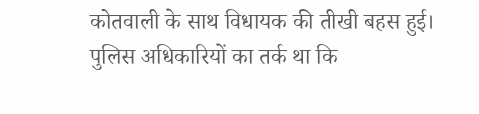कोतवाली के साथ विधायक की तीखी बहस हुई। पुलिस अधिकारियों का तर्क था कि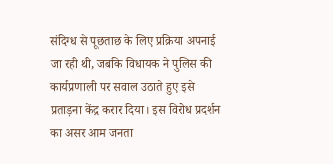संदिग्ध से पूछताछ के लिए प्रक्रिया अपनाई जा रही थी, जबकि विधायक ने पुलिस की कार्यप्रणाली पर सवाल उठाते हुए इसे प्रताड़ना केंद्र करार दिया। इस विरोध प्रदर्शन का असर आम जनता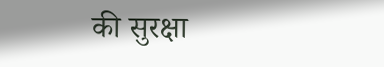की सुरक्षा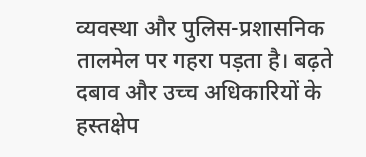व्यवस्था और पुलिस-प्रशासनिक तालमेल पर गहरा पड़ता है। बढ़ते दबाव और उच्च अधिकारियों के हस्तक्षेप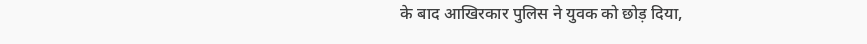के बाद आखिरकार पुलिस ने युवक को छोड़ दिया,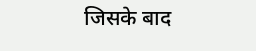जिसके बाद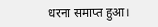धरना समाप्त हुआ।